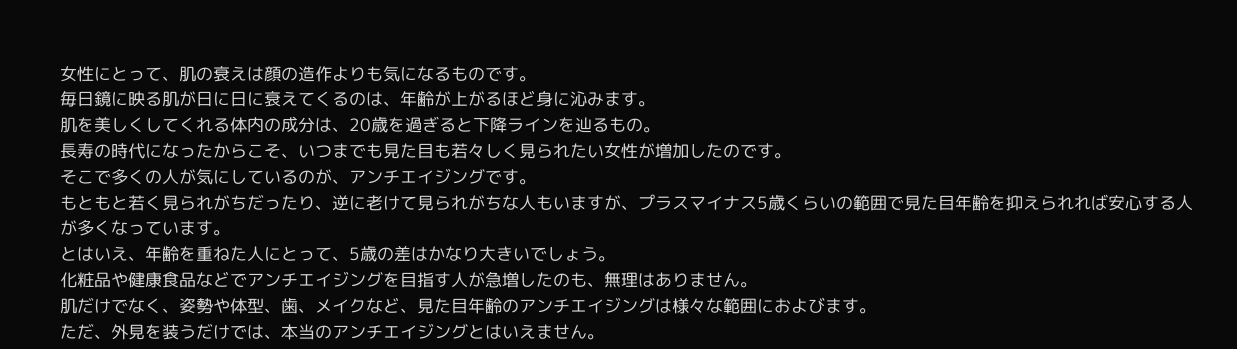女性にとって、肌の衰えは顔の造作よりも気になるものです。
毎日鏡に映る肌が日に日に衰えてくるのは、年齢が上がるほど身に沁みます。
肌を美しくしてくれる体内の成分は、20歳を過ぎると下降ラインを辿るもの。
長寿の時代になったからこそ、いつまでも見た目も若々しく見られたい女性が増加したのです。
そこで多くの人が気にしているのが、アンチエイジングです。
もともと若く見られがちだったり、逆に老けて見られがちな人もいますが、プラスマイナス5歳くらいの範囲で見た目年齢を抑えられれば安心する人が多くなっています。
とはいえ、年齢を重ねた人にとって、5歳の差はかなり大きいでしょう。
化粧品や健康食品などでアンチエイジングを目指す人が急増したのも、無理はありません。
肌だけでなく、姿勢や体型、歯、メイクなど、見た目年齢のアンチエイジングは様々な範囲におよびます。
ただ、外見を装うだけでは、本当のアンチエイジングとはいえません。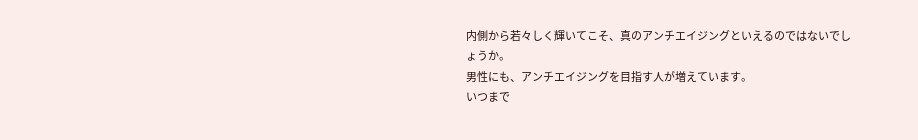内側から若々しく輝いてこそ、真のアンチエイジングといえるのではないでしょうか。
男性にも、アンチエイジングを目指す人が増えています。
いつまで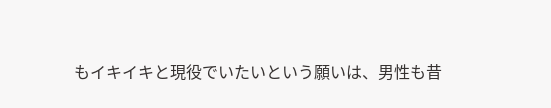もイキイキと現役でいたいという願いは、男性も昔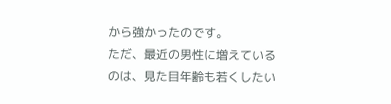から強かったのです。
ただ、最近の男性に増えているのは、見た目年齢も若くしたい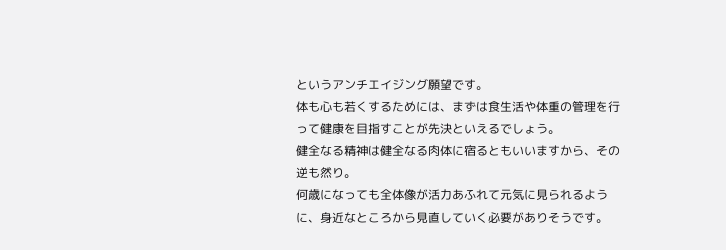というアンチエイジング願望です。
体も心も若くするためには、まずは食生活や体重の管理を行って健康を目指すことが先決といえるでしょう。
健全なる精神は健全なる肉体に宿るともいいますから、その逆も然り。
何歳になっても全体像が活力あふれて元気に見られるように、身近なところから見直していく必要がありそうです。